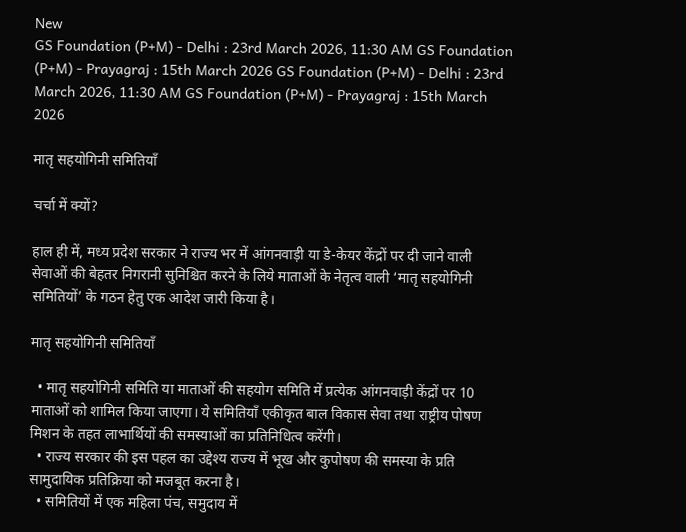New
GS Foundation (P+M) - Delhi : 23rd March 2026, 11:30 AM GS Foundation (P+M) - Prayagraj : 15th March 2026 GS Foundation (P+M) - Delhi : 23rd March 2026, 11:30 AM GS Foundation (P+M) - Prayagraj : 15th March 2026

मातृ सहयोगिनी समितियाँ

चर्चा में क्यों?

हाल ही में, मध्य प्रदेश सरकार ने राज्य भर में आंगनवाड़ी या डे-केयर केंद्रों पर दी जाने वाली सेवाओं की बेहतर निगरानी सुनिश्चित करने के लिये माताओं के नेतृत्व वाली ‘मातृ सहयोगिनी समितियों’ के गठन हेतु एक आदेश जारी किया है।

मातृ सहयोगिनी समितियाँ

  • मातृ सहयोगिनी समिति या माताओं की सहयोग समिति में प्रत्येक आंगनवाड़ी केंद्रों पर 10 माताओं को शामिल किया जाएगा। ये समितियाँ एकीकृत बाल विकास सेवा तथा राष्ट्रीय पोषण मिशन के तहत लाभार्थियों की समस्याओं का प्रतिनिधित्व करेंगी।
  • राज्य सरकार की इस पहल का उद्देश्य राज्य में भूख और कुपोषण की समस्या के प्रति सामुदायिक प्रतिक्रिया को मजबूत करना है।
  • समितियों में एक महिला पंच, समुदाय में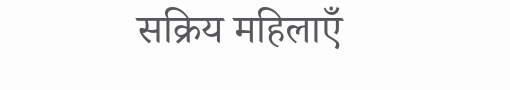सक्रिय महिलाएँ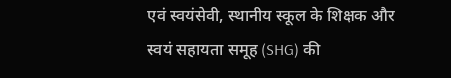एवं स्वयंसेवी, स्थानीय स्कूल के शिक्षक और स्वयं सहायता समूह (SHG) की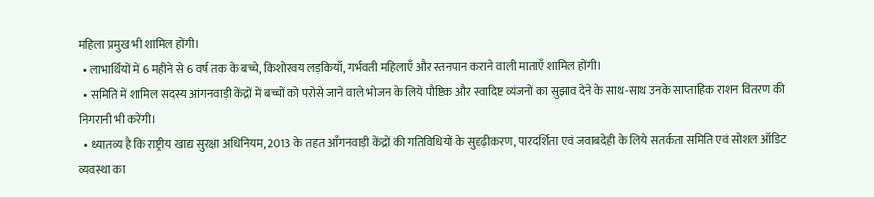महिला प्रमुख भी शामिल होंगी।
  • लाभार्थियों में 6 महीने से 6 वर्ष तक के बच्चे, किशोरवय लड़कियाँ, गर्भवती महिलाएँ और स्तनपान कराने वाली माताएँ शामिल होंगी।
  • समिति में शामिल सदस्य आंगनवाड़ी केंद्रों में बच्चों को परोसे जाने वाले भोजन के लिये पौष्टिक और स्वादिष्ट व्यंजनों का सुझाव देने के साथ-साथ उनके साप्ताहिक राशन वितरण की निगरानी भी करेंगी।
  • ध्यातव्य है कि राष्ट्रीय खाद्य सुरक्षा अधिनियम, 2013 के तहत आँगनवाड़ी केंद्रों की गतिविधियों के सुदृढ़ीकरण, पारदर्शिता एवं जवाबदेही के लिये सतर्कता समिति एवं सोशल ऑडिट व्यवस्था का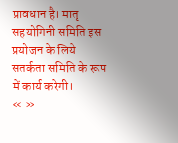प्रावधान है। मातृ सहयोगिनी समिति इस प्रयोजन के लिये सतर्कता समिति के रूप में कार्य करेगी।
« »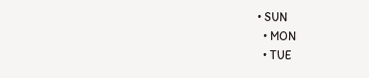• SUN
  • MON
  • TUE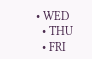• WED
  • THU
  • FRI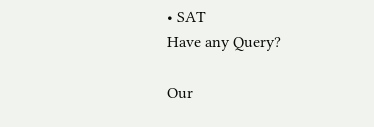• SAT
Have any Query?

Our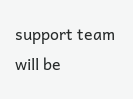support team will be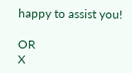happy to assist you!

OR
X